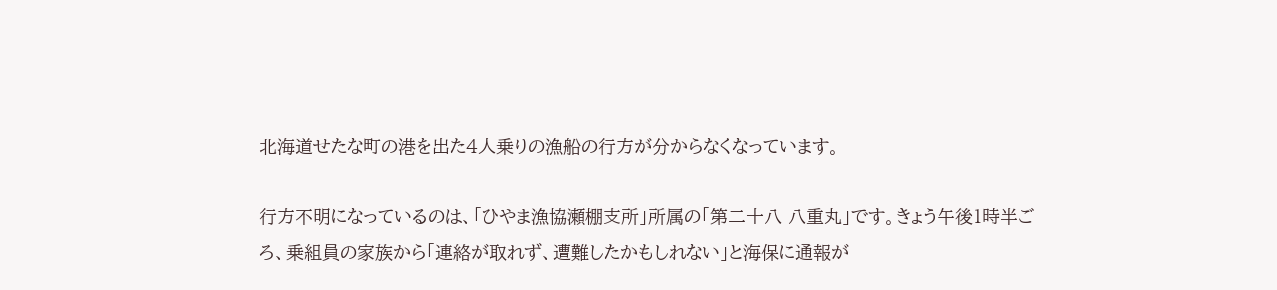北海道せたな町の港を出た4人乗りの漁船の行方が分からなくなっています。

行方不明になっているのは、「ひやま漁協瀬棚支所」所属の「第二十八 八重丸」です。きょう午後1時半ごろ、乗組員の家族から「連絡が取れず、遭難したかもしれない」と海保に通報が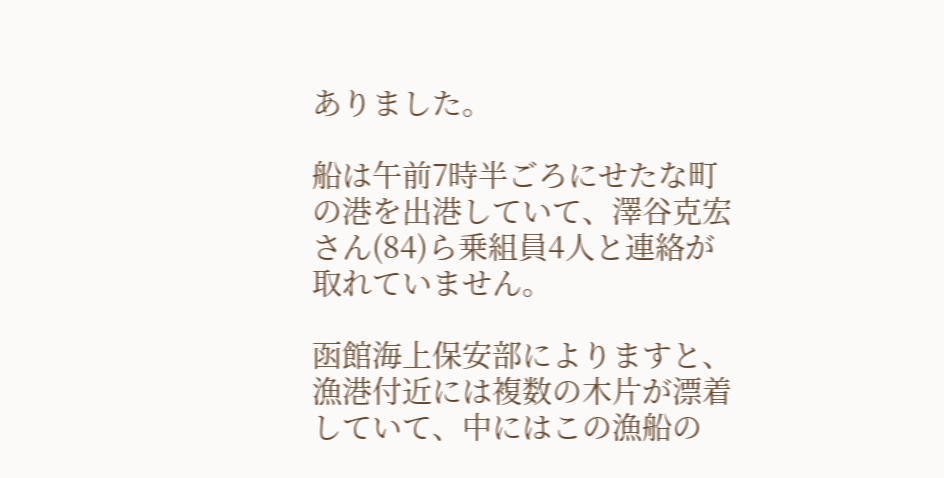ありました。

船は午前7時半ごろにせたな町の港を出港していて、澤谷克宏さん(84)ら乗組員4人と連絡が取れていません。

函館海上保安部によりますと、漁港付近には複数の木片が漂着していて、中にはこの漁船の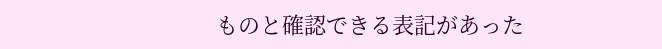ものと確認できる表記があった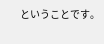ということです。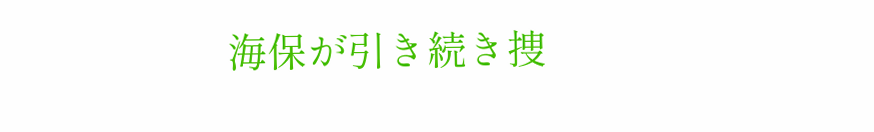海保が引き続き捜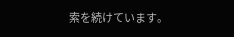索を続けています。